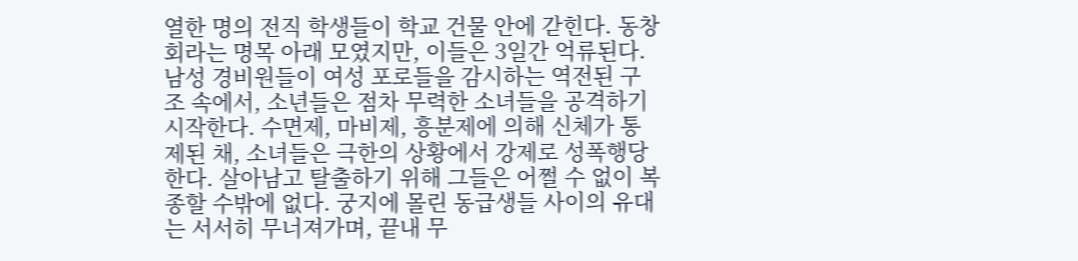열한 명의 전직 학생들이 학교 건물 안에 갇힌다. 동창회라는 명목 아래 모였지만, 이들은 3일간 억류된다. 남성 경비원들이 여성 포로들을 감시하는 역전된 구조 속에서, 소년들은 점차 무력한 소녀들을 공격하기 시작한다. 수면제, 마비제, 흥분제에 의해 신체가 통제된 채, 소녀들은 극한의 상황에서 강제로 성폭행당한다. 살아남고 탈출하기 위해 그들은 어쩔 수 없이 복종할 수밖에 없다. 궁지에 몰린 동급생들 사이의 유대는 서서히 무너져가며, 끝내 무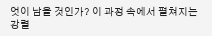엇이 남을 것인가? 이 과정 속에서 펼쳐지는 강렬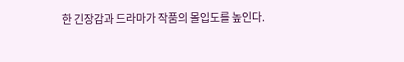한 긴장감과 드라마가 작품의 몰입도를 높인다.